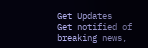Get Updates
Get notified of breaking news,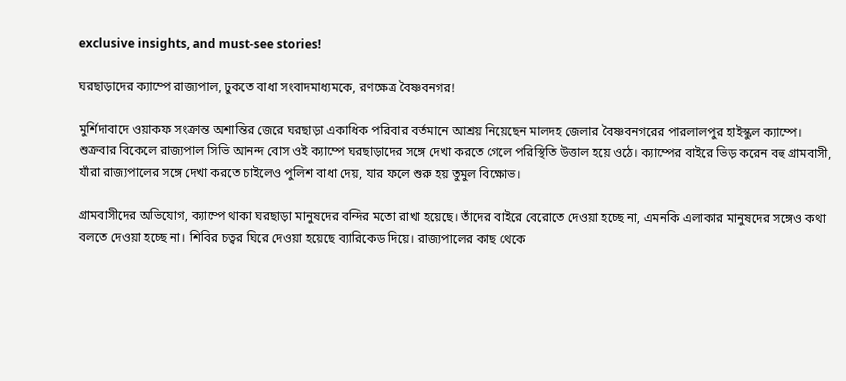exclusive insights, and must-see stories!

ঘরছাড়াদের ক্যাম্পে রাজ্যপাল, ঢুকতে বাধা সংবাদমাধ্যমকে, রণক্ষেত্র বৈষ্ণবনগর!

মুর্শিদাবাদে ওয়াকফ সংক্রান্ত অশান্তির জেরে ঘরছাড়া একাধিক পরিবার বর্তমানে আশ্রয় নিয়েছেন মালদহ জেলার বৈষ্ণবনগরের পারলালপুর হাইস্কুল ক্যাম্পে। শুক্রবার বিকেলে রাজ্যপাল সিভি আনন্দ বোস ওই ক্যাম্পে ঘরছাড়াদের সঙ্গে দেখা করতে গেলে পরিস্থিতি উত্তাল হয়ে ওঠে। ক্যাম্পের বাইরে ভিড় করেন বহু গ্রামবাসী, যাঁরা রাজ্যপালের সঙ্গে দেখা করতে চাইলেও পুলিশ বাধা দেয়, যার ফলে শুরু হয় তুমুল বিক্ষোভ।

গ্রামবাসীদের অভিযোগ, ক্যাম্পে থাকা ঘরছাড়া মানুষদের বন্দির মতো রাখা হয়েছে। তাঁদের বাইরে বেরোতে দেওয়া হচ্ছে না, এমনকি এলাকার মানুষদের সঙ্গেও কথা বলতে দেওয়া হচ্ছে না। শিবির চত্বর ঘিরে দেওয়া হয়েছে ব্যারিকেড দিয়ে। রাজ্যপালের কাছ থেকে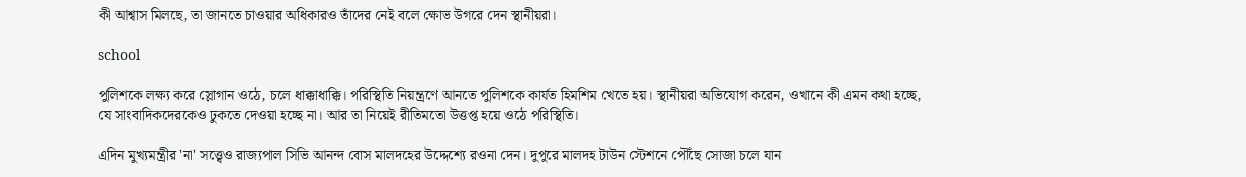কী আশ্বাস মিলছে, তা জানতে চাওয়ার অধিকারও তাঁদের নেই বলে ক্ষোভ উগরে দেন স্থানীয়রা।

school

পুলিশকে লক্ষ্য করে স্লোগান ওঠে, চলে ধাক্কাধাক্কি। পরিস্থিতি নিয়ন্ত্রণে আনতে পুলিশকে কার্যত হিমশিম খেতে হয়। স্থানীয়রা অভিযোগ করেন, ওখানে কী এমন কথা হচ্ছে, যে সাংবাদিকদেরকেও ঢুকতে দেওয়া হচ্ছে না। আর তা নিয়েই রীতিমতো উত্তপ্ত হয়ে ওঠে পরিস্থিতি।

এদিন মুখ্যমন্ত্রীর 'না' সত্ত্বেও রাজ্যপাল সিভি আনন্দ বোস মালদহের উদ্দেশ্যে রওনা দেন। দুপুরে মালদহ টাউন স্টেশনে পৌঁছে সোজা চলে যান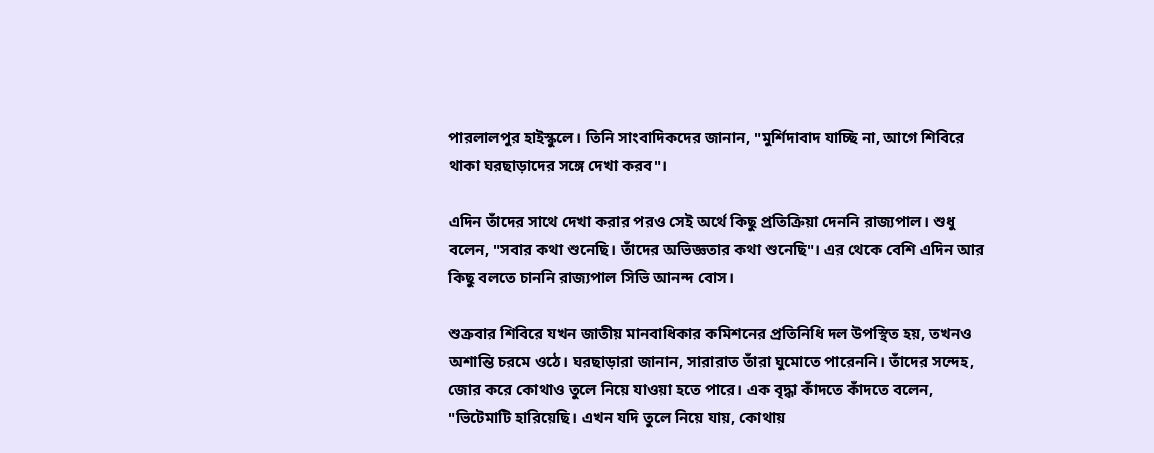পারলালপুর হাইস্কুলে। তিনি সাংবাদিকদের জানান, "মুর্শিদাবাদ যাচ্ছি না, আগে শিবিরে থাকা ঘরছাড়াদের সঙ্গে দেখা করব"।

এদিন তাঁদের সাথে দেখা করার পরও সেই অর্থে কিছু প্রতিক্রিয়া দেননি রাজ্যপাল। শুধু বলেন, "সবার কথা শুনেছি। তাঁদের অভিজ্ঞতার কথা শুনেছি"। এর থেকে বেশি এদিন আর কিছু বলতে চাননি রাজ্যপাল সিভি আনন্দ বোস।

শুক্রবার শিবিরে যখন জাতীয় মানবাধিকার কমিশনের প্রতিনিধি দল উপস্থিত হয়, তখনও অশান্তি চরমে ওঠে। ঘরছাড়ারা জানান, সারারাত তাঁরা ঘুমোতে পারেননি। তাঁদের সন্দেহ, জোর করে কোথাও তুলে নিয়ে যাওয়া হতে পারে। এক বৃদ্ধা কাঁদতে কাঁদতে বলেন, "ভিটেমাটি হারিয়েছি। এখন যদি তুলে নিয়ে যায়, কোথায়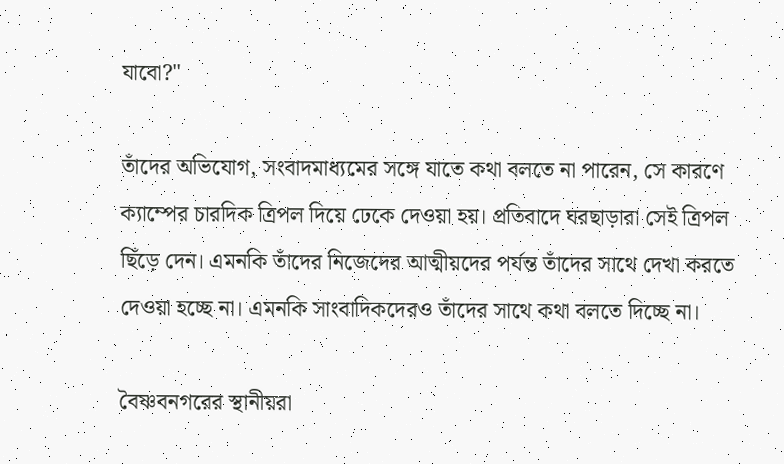যাবো?"

তাঁদের অভিযোগ, সংবাদমাধ্যমের সঙ্গে যাতে কথা বলতে না পারেন, সে কারণে ক্যাম্পের চারদিক ত্রিপল দিয়ে ঢেকে দেওয়া হয়। প্রতিবাদে ঘরছাড়ারা সেই ত্রিপল ছিঁড়ে দেন। এমনকি তাঁদের নিজেদের আত্মীয়দের পর্যন্ত তাঁদের সাথে দেখা করতে দেওয়া হচ্ছে না। এমনকি সাংবাদিকদেরও তাঁদের সাথে কথা বলতে দিচ্ছে না।

বৈষ্ণবনগরের স্থানীয়রা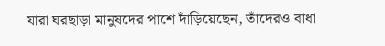যারা ঘরছাড়া মানুষদের পাশে দাঁড়িয়েছেন, তাঁদেরও বাধা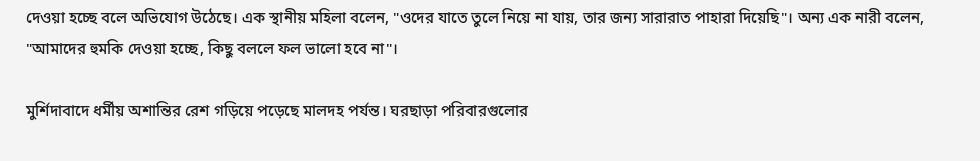দেওয়া হচ্ছে বলে অভিযোগ উঠেছে। এক স্থানীয় মহিলা বলেন, "ওদের যাতে তুলে নিয়ে না যায়, তার জন্য সারারাত পাহারা দিয়েছি"। অন্য এক নারী বলেন, "আমাদের হুমকি দেওয়া হচ্ছে, কিছু বললে ফল ভালো হবে না"।

মুর্শিদাবাদে ধর্মীয় অশান্তির রেশ গড়িয়ে পড়েছে মালদহ পর্যন্ত। ঘরছাড়া পরিবারগুলোর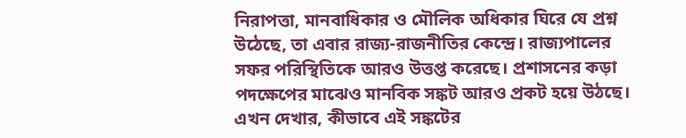নিরাপত্তা, মানবাধিকার ও মৌলিক অধিকার ঘিরে যে প্রশ্ন উঠেছে, তা এবার রাজ্য-রাজনীতির কেন্দ্রে। রাজ্যপালের সফর পরিস্থিতিকে আরও উত্তপ্ত করেছে। প্রশাসনের কড়া পদক্ষেপের মাঝেও মানবিক সঙ্কট আরও প্রকট হয়ে উঠছে। এখন দেখার, কীভাবে এই সঙ্কটের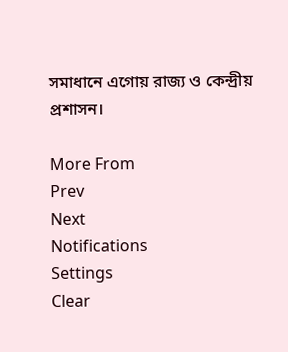সমাধানে এগোয় রাজ্য ও কেন্দ্রীয় প্রশাসন।

More From
Prev
Next
Notifications
Settings
Clear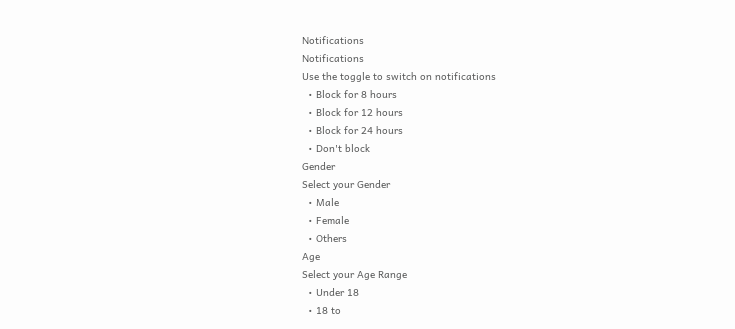Notifications
Notifications
Use the toggle to switch on notifications
  • Block for 8 hours
  • Block for 12 hours
  • Block for 24 hours
  • Don't block
Gender
Select your Gender
  • Male
  • Female
  • Others
Age
Select your Age Range
  • Under 18
  • 18 to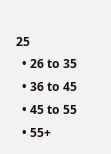25
  • 26 to 35
  • 36 to 45
  • 45 to 55
  • 55+